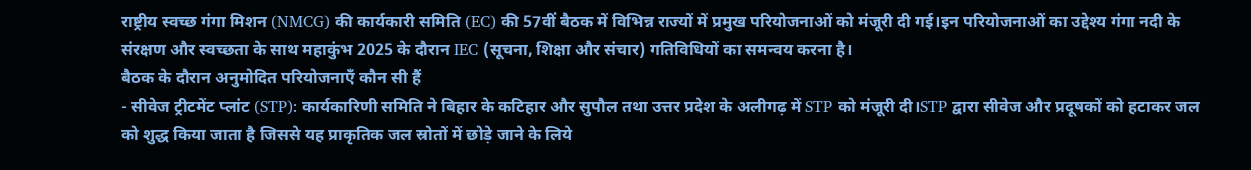राष्ट्रीय स्वच्छ गंगा मिशन (NMCG) की कार्यकारी समिति (EC) की 57वीं बैठक में विभिन्न राज्यों में प्रमुख परियोजनाओं को मंजूरी दी गई।इन परियोजनाओं का उद्देश्य गंगा नदी के संरक्षण और स्वच्छता के साथ महाकुंभ 2025 के दौरान IEC (सूचना, शिक्षा और संचार) गतिविधियों का समन्वय करना है।
बैठक के दौरान अनुमोदित परियोजनाएँ कौन सी हैं
- सीवेज ट्रीटमेंट प्लांट (STP): कार्यकारिणी समिति ने बिहार के कटिहार और सुपौल तथा उत्तर प्रदेश के अलीगढ़ में STP को मंजूरी दी।STP द्वारा सीवेज और प्रदूषकों को हटाकर जल को शुद्ध किया जाता है जिससे यह प्राकृतिक जल स्रोतों में छोड़े जाने के लिये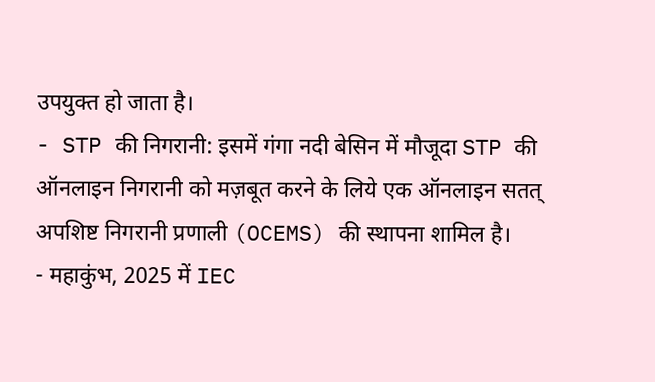उपयुक्त हो जाता है।
- STP की निगरानी: इसमें गंगा नदी बेसिन में मौजूदा STP की ऑनलाइन निगरानी को मज़बूत करने के लिये एक ऑनलाइन सतत् अपशिष्ट निगरानी प्रणाली (OCEMS) की स्थापना शामिल है।
- महाकुंभ, 2025 में IEC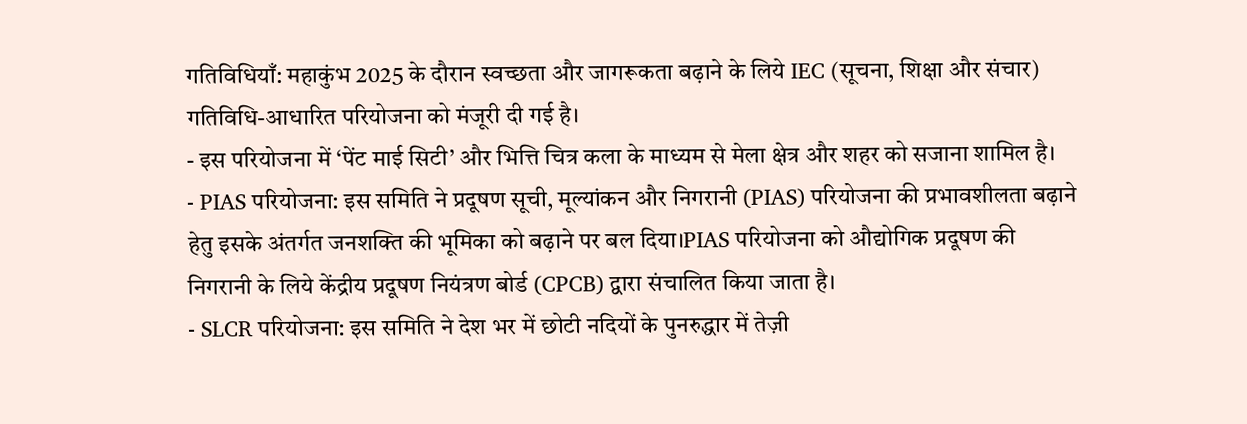गतिविधियाँ: महाकुंभ 2025 के दौरान स्वच्छता और जागरूकता बढ़ाने के लिये IEC (सूचना, शिक्षा और संचार) गतिविधि-आधारित परियोजना को मंजूरी दी गई है।
- इस परियोजना में ‘पेंट माई सिटी’ और भित्ति चित्र कला के माध्यम से मेला क्षेत्र और शहर को सजाना शामिल है।
- PIAS परियोजना: इस समिति ने प्रदूषण सूची, मूल्यांकन और निगरानी (PIAS) परियोजना की प्रभावशीलता बढ़ाने हेतु इसके अंतर्गत जनशक्ति की भूमिका को बढ़ाने पर बल दिया।PIAS परियोजना को औद्योगिक प्रदूषण की निगरानी के लिये केंद्रीय प्रदूषण नियंत्रण बोर्ड (CPCB) द्वारा संचालित किया जाता है।
- SLCR परियोजना: इस समिति ने देश भर में छोटी नदियों के पुनरुद्धार में तेज़ी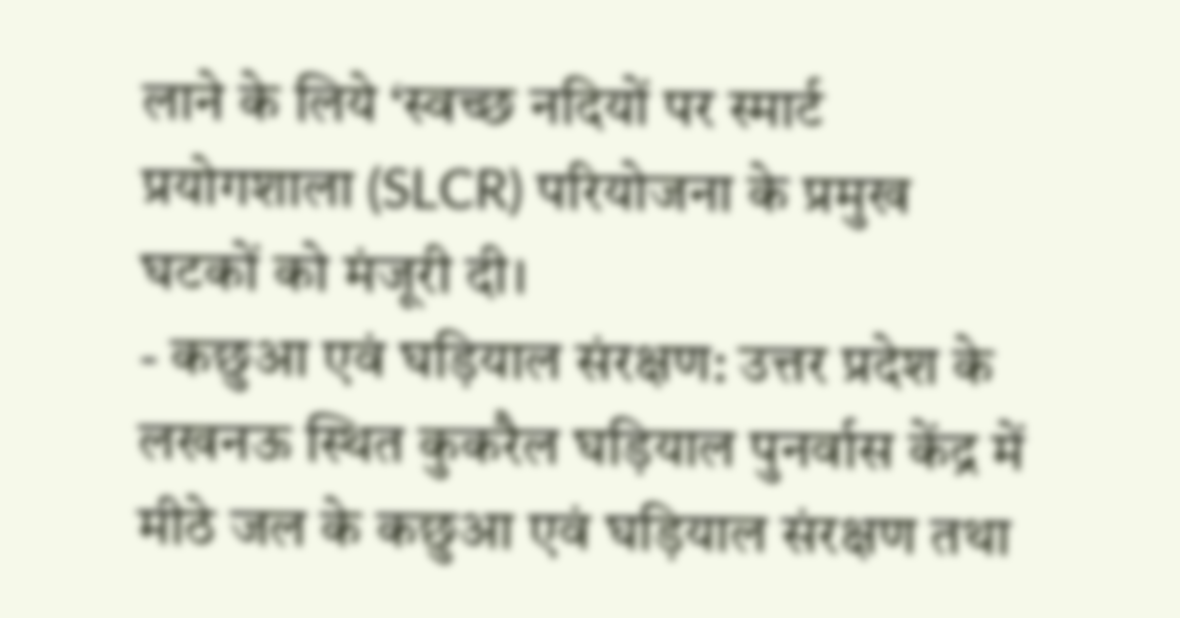लाने के लिये ‘स्वच्छ नदियों पर स्मार्ट प्रयोगशाला (SLCR) परियोजना के प्रमुख घटकों को मंजूरी दी।
- कछुआ एवं घड़ियाल संरक्षण: उत्तर प्रदेश के लखनऊ स्थित कुकरैल घड़ियाल पुनर्वास केंद्र में मीठे जल के कछुआ एवं घड़ियाल संरक्षण तथा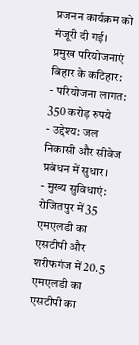प्रजनन कार्यक्रम को मंजूरी दी गई।
प्रमुख परियोजनाएं
बिहार के कटिहार:
- परियोजना लागत: 350 करोड़ रुपये
- उद्देश्य: जल निकासी और सीवेज प्रबंधन में सुधार।
- मुख्य सुविधाएं: रोजितपुर में 35 एमएलडी का एसटीपी और शरीफगंज में 20.5 एमएलडी का एसटीपी का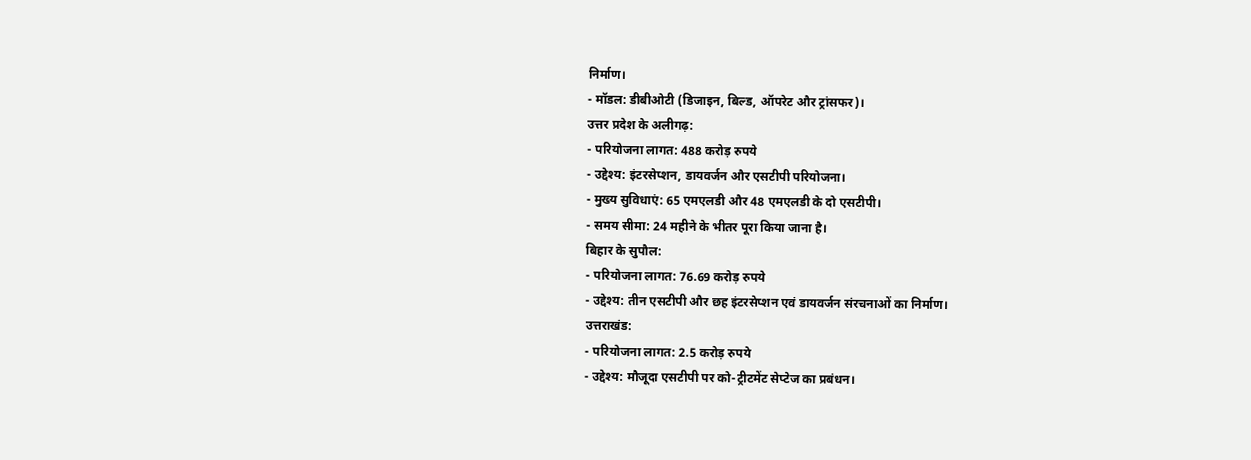निर्माण।
- मॉडल: डीबीओटी (डिजाइन, बिल्ड, ऑपरेट और ट्रांसफर)।
उत्तर प्रदेश के अलीगढ़:
- परियोजना लागत: 488 करोड़ रुपये
- उद्देश्य: इंटरसेप्शन, डायवर्जन और एसटीपी परियोजना।
- मुख्य सुविधाएं: 65 एमएलडी और 48 एमएलडी के दो एसटीपी।
- समय सीमा: 24 महीने के भीतर पूरा किया जाना है।
बिहार के सुपौल:
- परियोजना लागत: 76.69 करोड़ रुपये
- उद्देश्य: तीन एसटीपी और छह इंटरसेप्शन एवं डायवर्जन संरचनाओं का निर्माण।
उत्तराखंड:
- परियोजना लागत: 2.5 करोड़ रुपये
- उद्देश्य: मौजूदा एसटीपी पर को-ट्रीटमेंट सेप्टेज का प्रबंधन।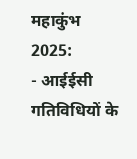महाकुंभ 2025:
- आईईसी गतिविधियों के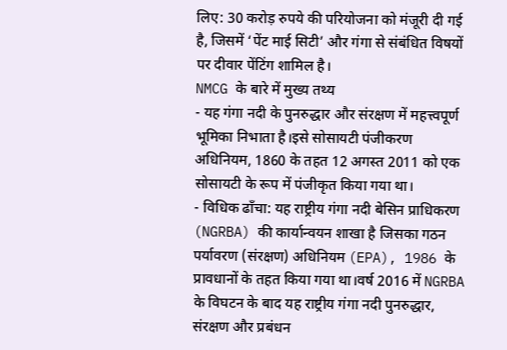लिए: 30 करोड़ रुपये की परियोजना को मंजूरी दी गई है, जिसमें ‘पेंट माई सिटी’ और गंगा से संबंधित विषयों पर दीवार पेंटिंग शामिल है।
NMCG के बारे में मुख्य तथ्य
- यह गंगा नदी के पुनरुद्धार और संरक्षण में महत्त्वपूर्ण भूमिका निभाता है।इसे सोसायटी पंजीकरण अधिनियम, 1860 के तहत 12 अगस्त 2011 को एक सोसायटी के रूप में पंजीकृत किया गया था।
- विधिक ढाँचा: यह राष्ट्रीय गंगा नदी बेसिन प्राधिकरण (NGRBA) की कार्यान्वयन शाखा है जिसका गठन पर्यावरण (संरक्षण) अधिनियम (EPA), 1986 के प्रावधानों के तहत किया गया था।वर्ष 2016 में NGRBA के विघटन के बाद यह राष्ट्रीय गंगा नदी पुनरुद्धार, संरक्षण और प्रबंधन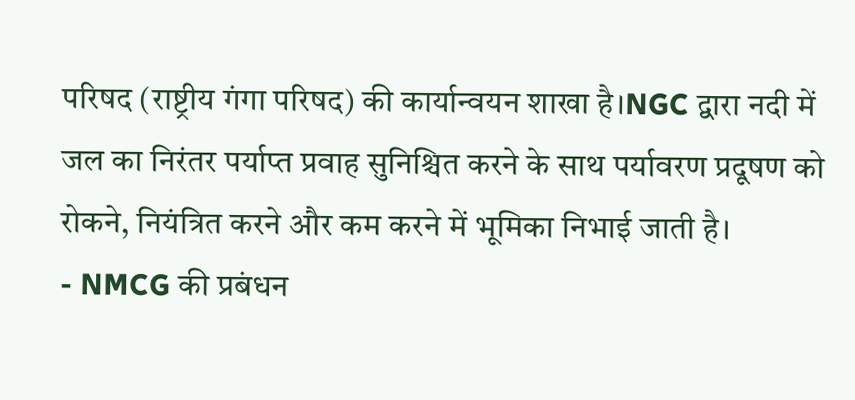परिषद (राष्ट्रीय गंगा परिषद) की कार्यान्वयन शाखा है।NGC द्वारा नदी में जल का निरंतर पर्याप्त प्रवाह सुनिश्चित करने के साथ पर्यावरण प्रदूषण को रोकने, नियंत्रित करने और कम करने में भूमिका निभाई जाती है।
- NMCG की प्रबंधन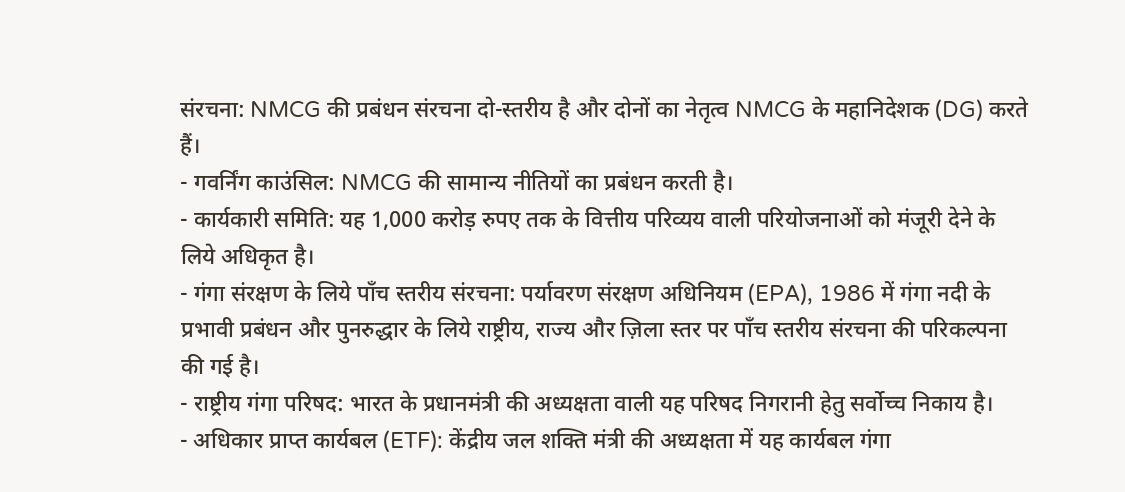संरचना: NMCG की प्रबंधन संरचना दो-स्तरीय है और दोनों का नेतृत्व NMCG के महानिदेशक (DG) करते हैं।
- गवर्निंग काउंसिल: NMCG की सामान्य नीतियों का प्रबंधन करती है।
- कार्यकारी समिति: यह 1,000 करोड़ रुपए तक के वित्तीय परिव्यय वाली परियोजनाओं को मंजूरी देने के लिये अधिकृत है।
- गंगा संरक्षण के लिये पाँच स्तरीय संरचना: पर्यावरण संरक्षण अधिनियम (EPA), 1986 में गंगा नदी के प्रभावी प्रबंधन और पुनरुद्धार के लिये राष्ट्रीय, राज्य और ज़िला स्तर पर पाँच स्तरीय संरचना की परिकल्पना की गई है।
- राष्ट्रीय गंगा परिषद: भारत के प्रधानमंत्री की अध्यक्षता वाली यह परिषद निगरानी हेतु सर्वोच्च निकाय है।
- अधिकार प्राप्त कार्यबल (ETF): केंद्रीय जल शक्ति मंत्री की अध्यक्षता में यह कार्यबल गंगा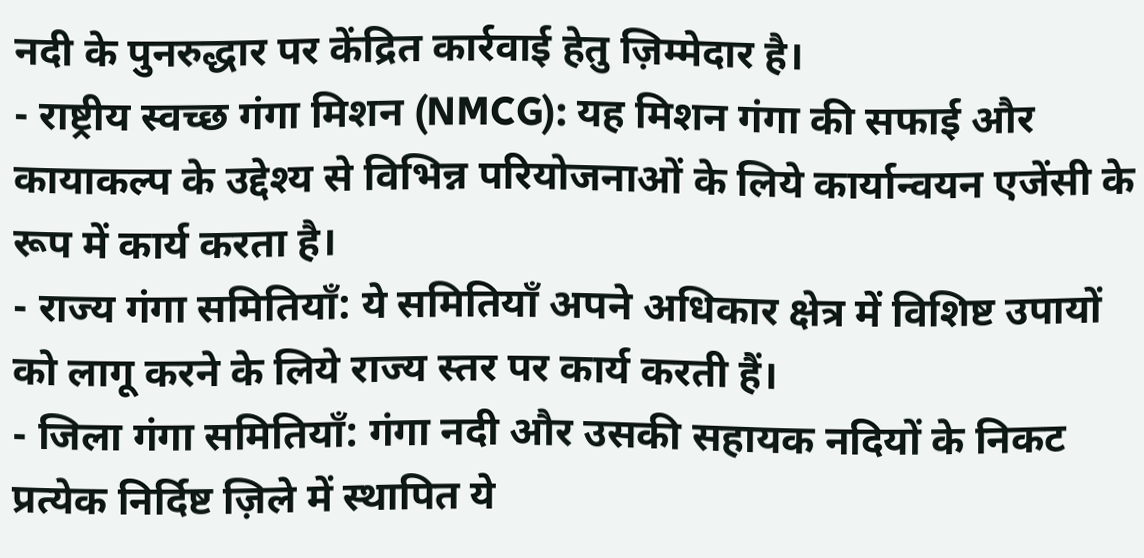नदी के पुनरुद्धार पर केंद्रित कार्रवाई हेतु ज़िम्मेदार है।
- राष्ट्रीय स्वच्छ गंगा मिशन (NMCG): यह मिशन गंगा की सफाई और कायाकल्प के उद्देश्य से विभिन्न परियोजनाओं के लिये कार्यान्वयन एजेंसी के रूप में कार्य करता है।
- राज्य गंगा समितियाँ: ये समितियाँ अपने अधिकार क्षेत्र में विशिष्ट उपायों को लागू करने के लिये राज्य स्तर पर कार्य करती हैं।
- जिला गंगा समितियाँ: गंगा नदी और उसकी सहायक नदियों के निकट प्रत्येक निर्दिष्ट ज़िले में स्थापित ये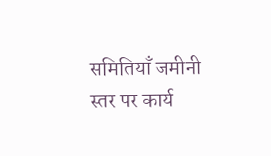समितियाँ जमीनी स्तर पर कार्य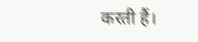करती हैं।